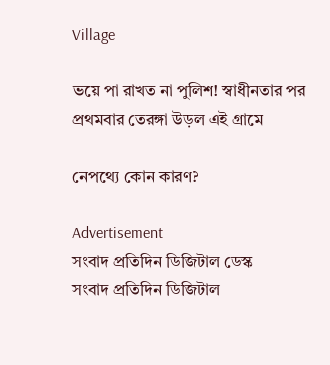Village

ভয়ে পা রাখত না পুলিশ! স্বাধীনতার পর প্রথমবার তেরঙ্গা উড়ল এই গ্রামে

নেপথ্যে কোন কারণ?

Advertisement
সংবাদ প্রতিদিন ডিজিটাল ডেস্ক
সংবাদ প্রতিদিন ডিজিটাল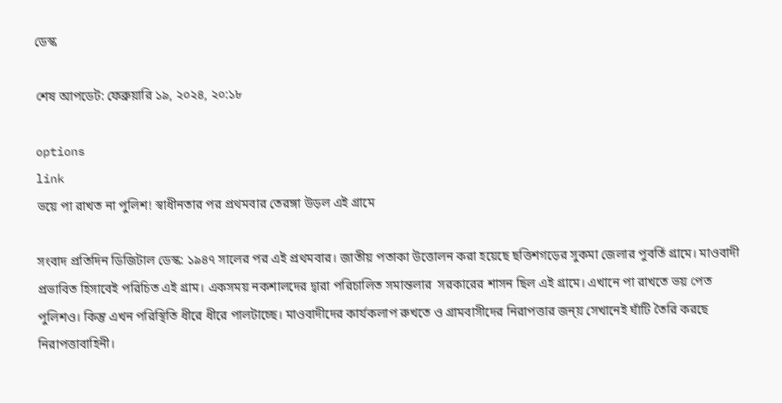ডেস্ক

শেষ আপডেট: ফেব্রুয়ারি ১৯, ২০২৪, ২০:১৮

options
link
ভয়ে পা রাখত না পুলিশ! স্বাধীনতার পর প্রথমবার তেরঙ্গা উড়ল এই গ্রামে

সংবাদ প্রতিদিন ডিজিটাল ডেস্ক: ১৯৪৭ সালের পর এই প্রথমবার। জাতীয় পতাকা উত্তোলন করা হয়েছে ছত্তিশগড়ের সুকমা জেলার পুবর্তি গ্রামে। মাওবাদী প্রভাবিত হিসাবেই পরিচিত এই গ্রাম। একসময় নকশালদের দ্বারা পরিচালিত সমান্তলার  সরকারের শাসন ছিল এই গ্রামে। এখানে পা রাখতে ভয় পেত পুলিশও। কিন্তু এখন পরিস্থিতি ধীরে ধীরে পালটাচ্ছে। মাওবাদীদের কার্যকলাপ রুখতে ও গ্রামবাসীদের নিরাপত্তার জন্য় সেখানেই ঘাঁটি তৈরি করছে নিরাপত্তাবাহিনী।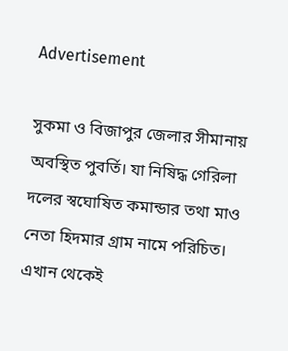Advertisement

সুকমা ও বিজাপুর জেলার সীমানায় অবস্থিত পুবর্তি। যা নিষিদ্ধ গেরিলা দলের স্বঘোষিত কমান্ডার তথা মাও নেতা হিদমার গ্রাম নামে পরিচিত। এখান থেকেই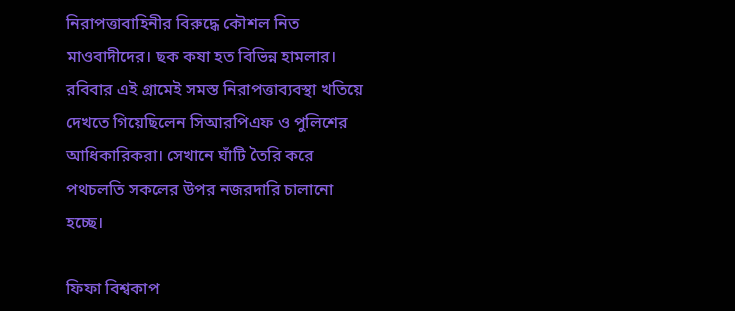নিরাপত্তাবাহিনীর বিরুদ্ধে কৌশল নিত মাওবাদীদের। ছক কষা হত বিভিন্ন হামলার। রবিবার এই গ্রামেই সমস্ত নিরাপত্তাব্যবস্থা খতিয়ে দেখতে গিয়েছিলেন সিআরপিএফ ও পুলিশের আধিকারিকরা। সেখানে ঘাঁটি তৈরি করে পথচলতি সকলের উপর নজরদারি চালানো হচ্ছে।

ফিফা বিশ্বকাপ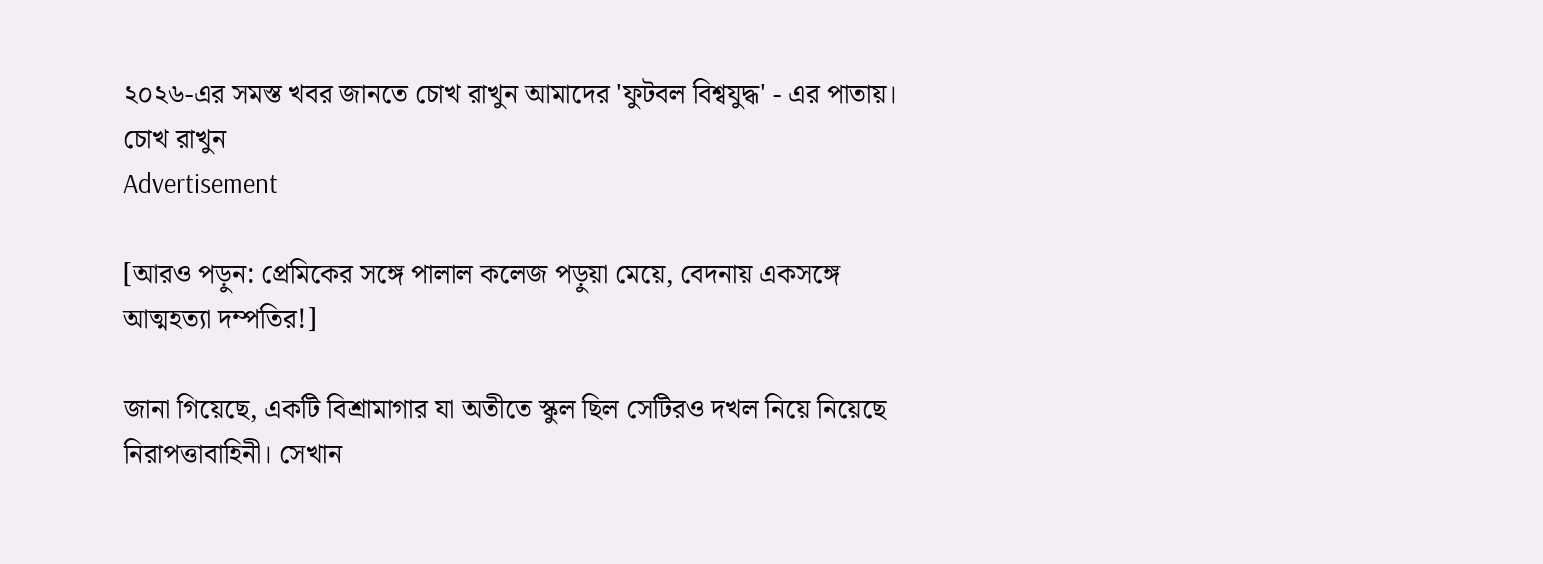২০২৬-এর সমস্ত খবর জানতে চোখ রাখুন আমাদের 'ফুটবল বিশ্বযুদ্ধ' - এর পাতায়।
চোখ রাখুন
Advertisement

[আরও পড়ুন: প্রেমিকের সঙ্গে পালাল কলেজ পড়ুয়া মেয়ে, বেদনায় একসঙ্গে আত্মহত্যা দম্পতির!]

জানা গিয়েছে, একটি বিশ্রামাগার যা অতীতে স্কুল ছিল সেটিরও দখল নিয়ে নিয়েছে নিরাপত্তাবাহিনী। সেখান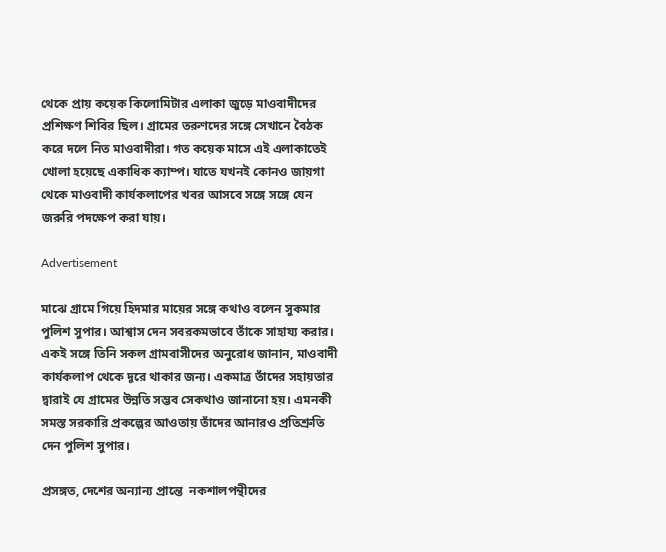থেকে প্রায় কয়েক কিলোমিটার এলাকা জুড়ে মাওবাদীদের প্রশিক্ষণ শিবির ছিল। গ্রামের তরুণদের সঙ্গে সেখানে বৈঠক করে দলে নিত মাওবাদীরা। গত কয়েক মাসে এই এলাকাতেই খোলা হয়েছে একাধিক ক্যাম্প। যাতে যখনই কোনও জায়গা থেকে মাওবাদী কার্যকলাপের খবর আসবে সঙ্গে সঙ্গে যেন জরুরি পদক্ষেপ করা যায়।

Advertisement

মাঝে গ্রামে গিয়ে হিদমার মায়ের সঙ্গে কথাও বলেন সুকমার পুলিশ সুপার। আশ্বাস দেন সবরকমভাবে তাঁকে সাহায্য করার। একই সঙ্গে তিনি সকল গ্রামবাসীদের অনুরোধ জানান, মাওবাদী কার্যকলাপ থেকে দূরে থাকার জন্য। একমাত্র তাঁদের সহায়তার দ্বারাই যে গ্রামের উন্নতি সম্ভব সেকথাও জানানো হয়। এমনকী সমস্ত সরকারি প্রকল্পের আওতায় তাঁদের আনারও প্রতিশ্রুতি দেন পুলিশ সুপার।

প্রসঙ্গত, দেশের অন্যান্য প্রান্তে  নকশালপন্থীদের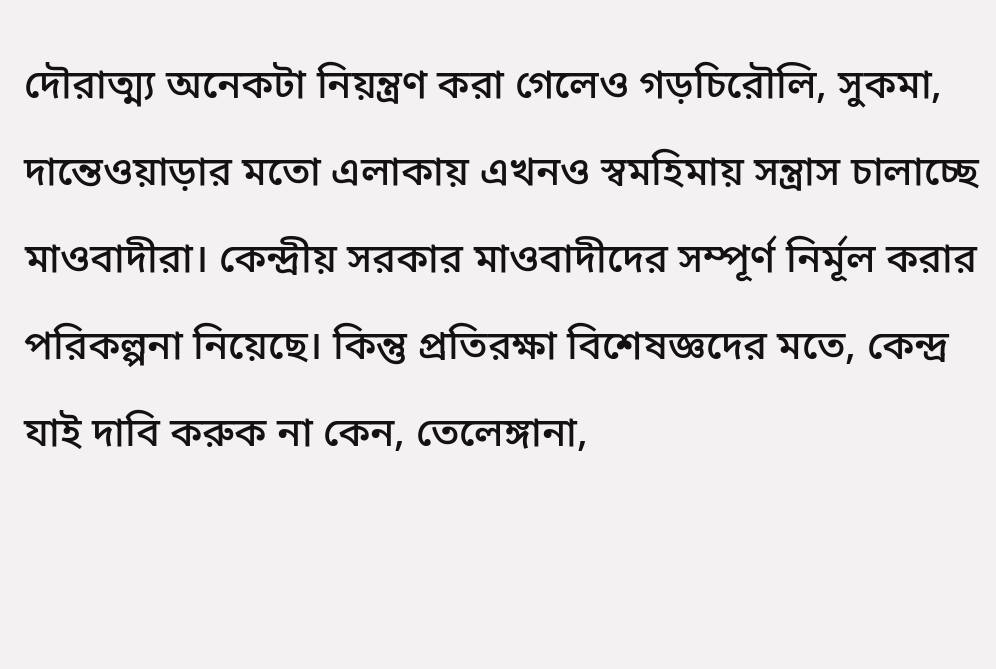দৌরাত্ম্য অনেকটা নিয়ন্ত্রণ করা গেলেও গড়চিরৌলি, সুকমা, দান্তেওয়াড়ার মতো এলাকায় এখনও স্বমহিমায় সন্ত্রাস চালাচ্ছে মাওবাদীরা। কেন্দ্রীয় সরকার মাওবাদীদের সম্পূর্ণ নির্মূল করার পরিকল্পনা নিয়েছে। কিন্তু প্রতিরক্ষা বিশেষজ্ঞদের মতে, কেন্দ্র যাই দাবি করুক না কেন, তেলেঙ্গানা,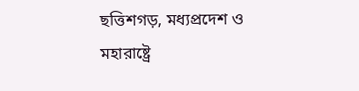ছত্তিশগড়, মধ্যপ্রদেশ ও মহারাষ্ট্রে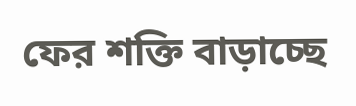ফের শক্তি বাড়াচ্ছে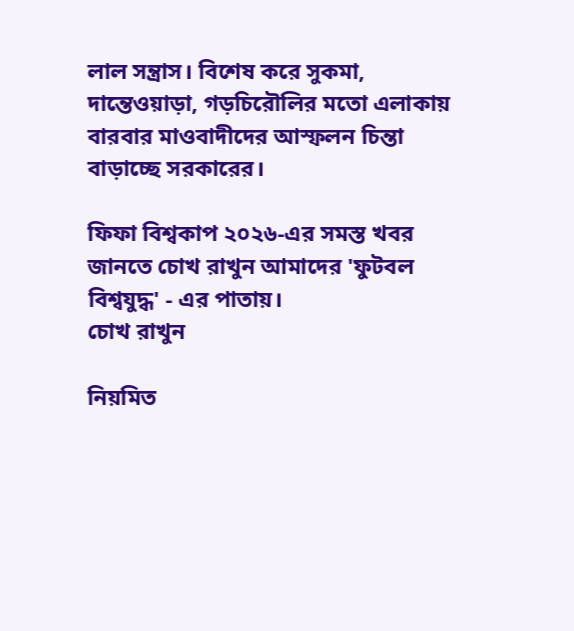লাল সন্ত্রাস। বিশেষ করে সুকমা, দান্তেওয়াড়া, গড়চিরৌলির মতো এলাকায় বারবার মাওবাদীদের আস্ফলন চিন্তা বাড়াচ্ছে সরকারের।

ফিফা বিশ্বকাপ ২০২৬-এর সমস্ত খবর জানতে চোখ রাখুন আমাদের 'ফুটবল বিশ্বযুদ্ধ' - এর পাতায়।
চোখ রাখুন

নিয়মিত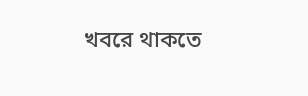খবরে থাকতে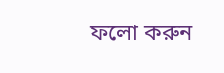ফলো করুন